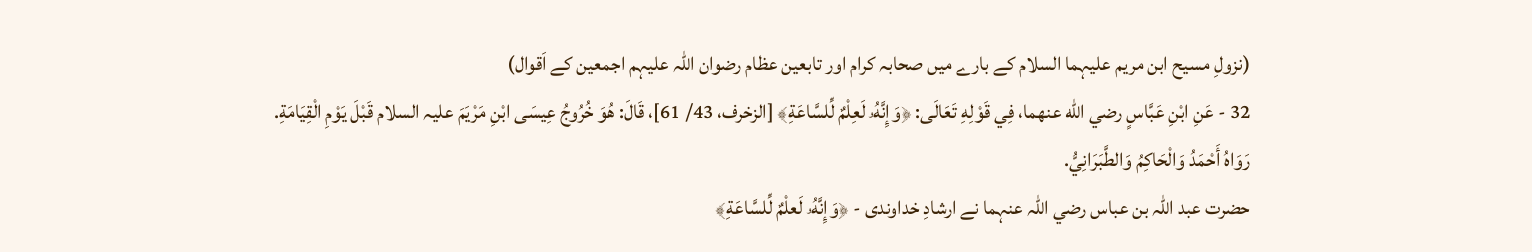(نزولِ مسیح ابن مریم علیہما السلام کے بارے میں صحابہ کرام اور تابعین عظام رضوان اللہ علیہم اجمعین کے اَقوال)
32 - عَنِ ابْنِ عَبَّاسٍ رضي الله عنهما، فِي قَوْلِهِ تَعَالَى: ﴿وَإِنَّهُۥ لَعِلْمٌ لِّلسَّاعَةِ﴾ [الزخرف، 43/ 61]، قَالَ: هُوَ خُرُوجُ عِيسَى ابْنِ مَرْيَمَ علیہ السلام قَبْلَ يَوْمِ الْقِيَامَةِ.
رَوَاهُ أَحْمَدُ وَالْحَاكِمُ وَالطَّبَرَانِيُّ.
حضرت عبد اللہ بن عباس رضي اللہ عنہما نے ارشادِ خداوندی - ﴿وَإِنَّهُۥ لَعلْمٌ لِّلسَّاعَةِ﴾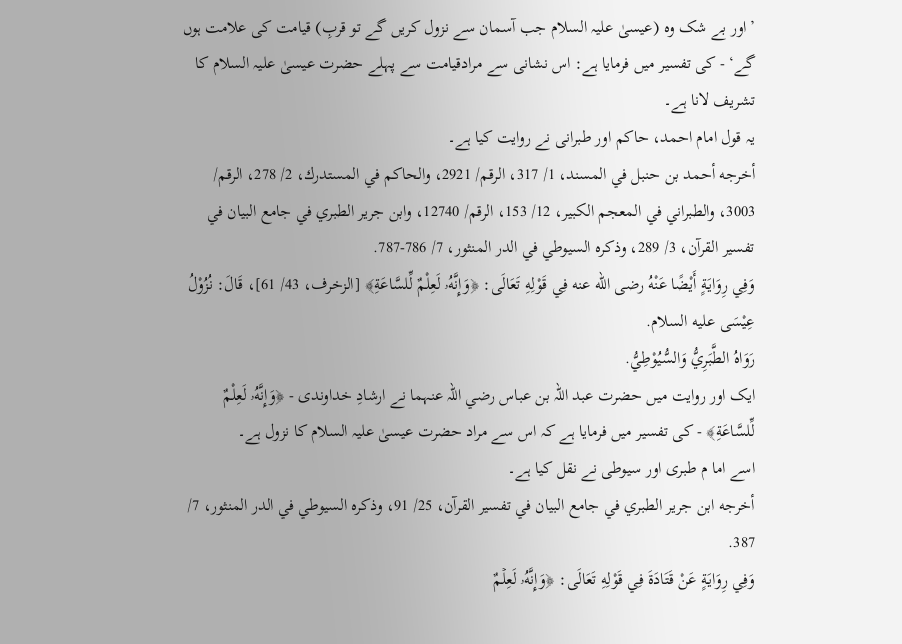’اور بے شک وہ (عیسیٰ علیہ السلام جب آسمان سے نزول کریں گے تو قربِ) قیامت کی علامت ہوں گے‘ - کی تفسیر میں فرمایا ہے: اس نشانی سے مرادقیامت سے پہلے حضرت عیسیٰ علیہ السلام کا تشریف لانا ہے۔
یہ قول امام احمد، حاکم اور طبرانی نے روایت کیا ہے۔
أخرجه أحمد بن حنبل في المسند، 1/ 317، الرقم/ 2921، والحاكم في المستدرك، 2/ 278، الرقم/ 3003، والطبراني في المعجم الكبير، 12/ 153، الرقم/ 12740، وابن جرير الطبري في جامع البيان في تفسير القرآن، 3/ 289، وذكره السيوطي في الدر المنثور، 7/ 786-787.
وَفِي رِوَايَةٍ أَيْضًا عَنْهُ رضی الله عنه فِي قَوْلِهِ تَعَالَى: ﴿وَإِنَّهُۥ لَعِلْمٌ لِّلسَّاعَةِ﴾ [الزخرف، 43/ 61]، قَالَ: نُزُوْلُ عِيْسَى علیه السلام.
رَوَاهُ الطَّبَرِيُّ وَالسُّيُوْطِيُّ.
ایک اور روایت میں حضرت عبد اللہ بن عباس رضي اللہ عنہما نے ارشادِ خداوندی - ﴿وَإِنَّهُۥ لَعِلْمٌ لِّلسَّاعَةِ﴾ - کی تفسیر میں فرمایا ہے کہ اس سے مراد حضرت عیسیٰ علیہ السلام کا نزول ہے۔
اسے اما م طبری اور سيوطی نے نقل کیا ہے۔
أخرجه ابن جرير الطبري في جامع البيان في تفسير القرآن، 25/ 91، وذكره السيوطي في الدر المنثور، 7/ 387.
وَفِي رِوَايَةٍ عَنْ قَتَادَةَ فِي قَوْلِهِ تَعَالَى: ﴿وَإِنَّهُۥ لَعِلۡمٌ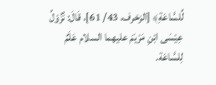لِّلسَّاعَةِ﴾ [الزخرف، 43/ 61]، قَالَ: نُزُوْلُ عِيْسَى ابْنِ مَرْيَمَ علیهما السلام عَلَمٌ لِلسَّاعَة.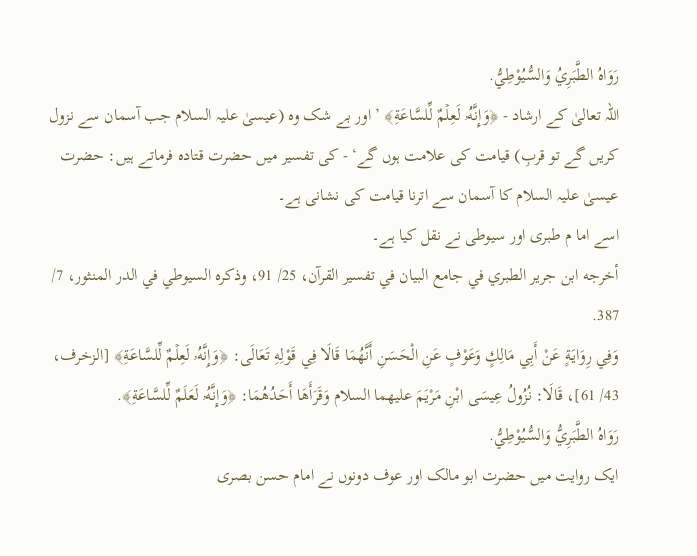رَوَاهُ الطَّبَرِيُ وَالسُّيُوْطِيُّ.
اللہ تعالیٰ کے ارشاد - ﴿وَإِنَّهُۥ لَعِلۡمٌ لِّلسَّاعَةِ﴾ ’اور بے شک وہ (عیسیٰ علیہ السلام جب آسمان سے نزول کریں گے تو قربِ) قیامت کی علامت ہوں گے‘ - کی تفسیر میں حضرت قتادہ فرماتے ہیں: حضرت عیسیٰ علیہ السلام کا آسمان سے اترنا قیامت کی نشانی ہے۔
اسے اما م طبری اور سيوطی نے نقل کیا ہے۔
أخرجه ابن جرير الطبري في جامع البيان في تفسير القرآن، 25/ 91، وذكره السيوطي في الدر المنثور، 7/ 387.
وَفِي رِوَايَةٍ عَنْ أَبِي مَالِكٍ وَعَوْفٍ عَنِ الْحَسَنِ أَنَّهُمَا قَالَا فِي قَوْلِهِ تَعَالَى: ﴿وَإِنَّهُۥ لَعِلۡمٌ لِّلسَّاعَةِ﴾ [الزخرف، 43/ 61]، قَالَا: نُزُولُ عِيسَى ابْنِ مَرْيَمَ علیهما السلام وَقَرَأَهَا أَحَدُهُمَا: ﴿وَإِنَّهُۥ لَعَلَمٌ لِّلسَّاعَةِ﴾.
رَوَاهُ الطَّبَرِيُّ وَالسُّيُوْطِيُّ.
ایک روایت میں حضرت ابو مالک اور عوف دونوں نے امام حسن بصری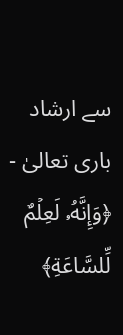سے ارشاد باری تعالیٰ - ﴿وَإِنَّهُۥ لَعِلۡمٌ لِّلسَّاعَةِ﴾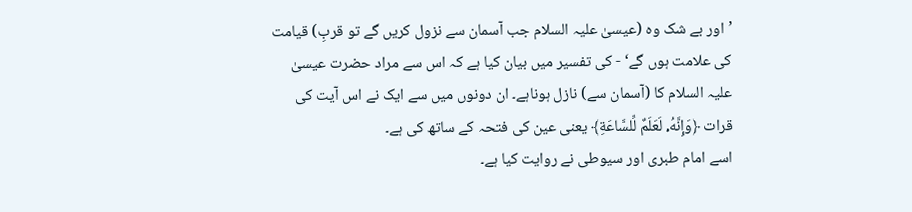’اور بے شک وہ (عیسیٰ علیہ السلام جب آسمان سے نزول کریں گے تو قربِ) قیامت کی علامت ہوں گے‘ - کی تفسیر میں بیان کیا ہے کہ اس سے مراد حضرت عیسیٰ علیہ السلام کا (آسمان سے) نازل ہوناہے۔ ان دونوں میں سے ایک نے اس آیت کی قرات ﴿وَإِنَّهُۥ لَعَلَمٌ لِّلسَّاعَةِ﴾ یعنی عین کی فتحہ کے ساتھ کی ہے۔
اسے امام طبری اور سیوطی نے روایت کیا ہے۔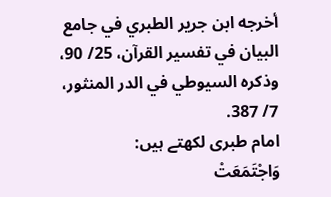أخرجه ابن جرير الطبري في جامع البيان في تفسير القرآن، 25/ 90، وذكره السيوطي في الدر المنثور، 7/ 387.
امام طبری لکھتے ہیں:
وَاجْتَمَعَتْ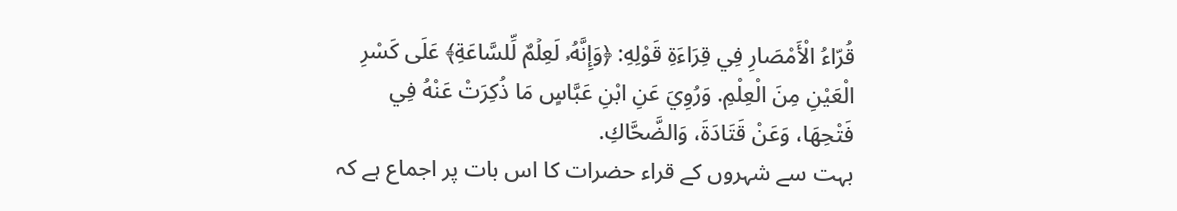قُرّاءُ الْأَمْصَارِ فِي قِرَاءَةِ قَوْلِهِ: ﴿وَإِنَّهُۥ لَعِلۡمٌ لِّلسَّاعَةِ﴾ عَلَى كَسْرِ الْعَيْنِ مِنَ الْعِلْمِ. وَرُوِيَ عَنِ ابْنِ عَبَّاسٍ مَا ذُكِرَتْ عَنْهُ فِي فَتْحِهَا، وَعَنْ قَتَادَةَ، وَالضَّحَّاكِ.
بہت سے شہروں کے قراء حضرات کا اس بات پر اجماع ہے کہ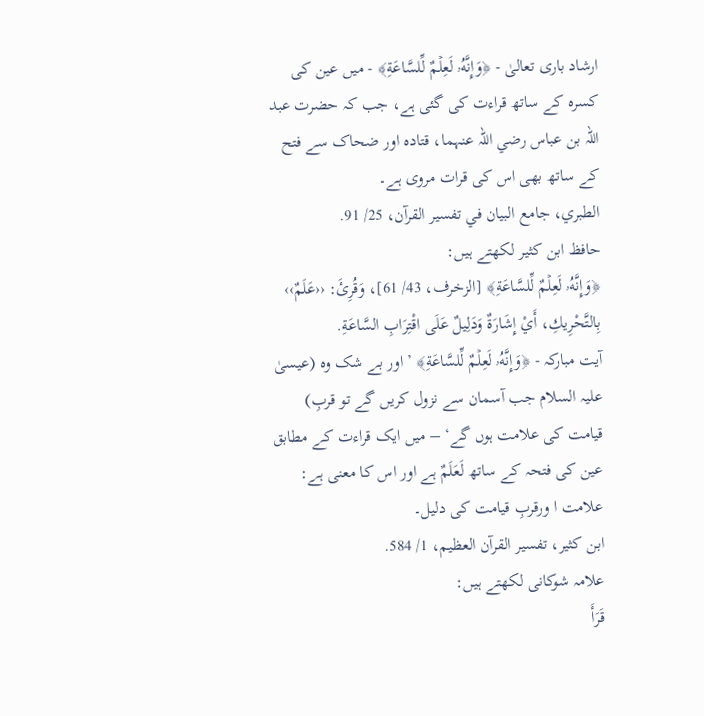ارشاد باری تعالیٰ - ﴿وَإِنَّهُۥ لَعِلۡمٌ لِّلسَّاعَةِ﴾ - میں عین کی کسرہ کے ساتھ قراءت کی گئی ہے، جب کہ حضرت عبد اللہ بن عباس رضي اللہ عنہما، قتادہ اور ضحاک سے فتح کے ساتھ بھی اس کی قرات مروی ہے۔
الطبري، جامع البيان في تفسير القرآن، 25/ 91.
حافظ ابن کثیر لکھتے ہیں:
﴿وَإِنَّهُۥ لَعِلۡمٌ لِّلسَّاعَةِ﴾ [الزخرف، 43/ 61]، وَقُرِئَ: ‹‹عَلَمٌ›› بِالتَّحْرِيكِ، أَيْ إِشَارَةٌ وَدَلِيلٌ عَلَى اقْتِرَابِ السَّاعَةِ.
آیت مبارکہ - ﴿وَإِنَّهُۥ لَعِلۡمٌ لِّلسَّاعَةِ﴾ ’اور بے شک وہ (عیسیٰ علیہ السلام جب آسمان سے نزول کریں گے تو قربِ) قیامت کی علامت ہوں گے‘ – میں ایک قراءت کے مطابق عین کی فتحہ کے ساتھ لَعَلَمٌ ہے اور اس کا معنی ہے: علامت ا ورقربِ قیامت کی دلیل۔
ابن كثير، تفسير القرآن العظيم، 1/ 584.
علامہ شوکانی لکھتے ہیں:
قَرَأَ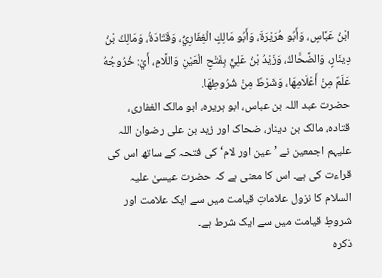ابْنُ عَبَّاسٍ، وَأَبُو هُرَيْرَةَ، وَأَبُو مَالِكٍ الْغِفَارِيُّ، وَقَتَادَةُ، وَمَالِكُ بْنُ دِينَارٍ، وَالضَّحَّاكُ، وَزَيْدُ بْنُ عَلِيٍّ بِفَتْحِ الْعَيْنِ وَاللَّامِ، أَيْ: خُرُوجُهُ عَلَمٌ مِنْ أَعْلَامِهَا، وَشَرْطٌ مِنْ شُرُوطِهَا.
حضرت عبد اللہ بن عباس، ابو ہریرہ، ابو مالک الغفاری، قتادہ، مالک بن دینار، ضحاک اور زید بن علی رضوان اللہ علیہم اجمعین نے ’عین اور لام‘ کی فتحہ کے ساتھ اس کی قراءت کی ہے۔ اس کا معنی ہے کہ حضرت عیسیٰ علیہ السلام کا نزول علاماتِ قیامت میں سے ایک علامت اور شروطِ قیامت میں سے ایک شرط ہے۔
ذكره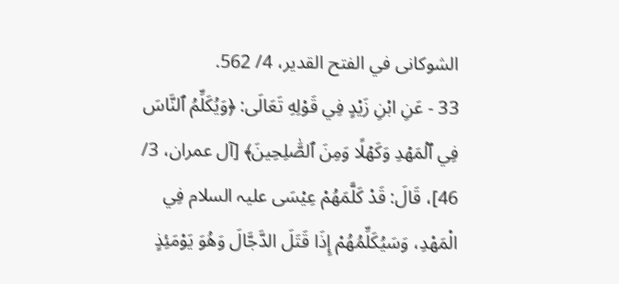الشوكانى في الفتح القدير، 4/ 562.
33 - عَنِ ابْنِ زَيْدٍ فِي قَوْلِهِ تَعَالَى: ﴿وَيُكَلِّمُ ٱلنَّاسَ فِي ٱلۡمَهۡدِ وَكَهۡلًا وَمِنَ ٱلصَّٰلِحِينَ﴾ [آل عمران، 3/ 46]، قَالَ: قَدْ كَلَّمَهُمْ عِيْسَى علیہ السلام فِي الْمَهْدِ، وَسَيُكَلِّمُهُمْ إِذَا قَتَلَ الدَّجَّالَ وَهُوَ يَوْمَئِذٍ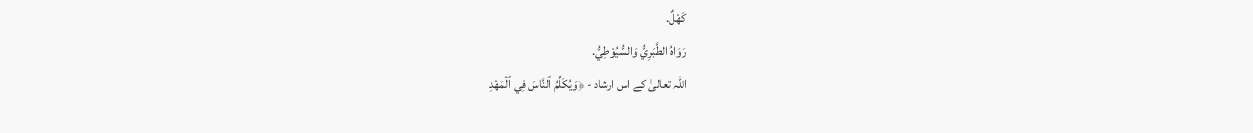كَهْلٌ.
رَوَاهُ الطَّبَرِيُّ وَالسُّيُوْطِيُّ.
اللہ تعالیٰ کے اس ارشاد - ﴿وَيُكَلِّمُ ٱلنَّاسَ فِي ٱلۡمَهۡدِ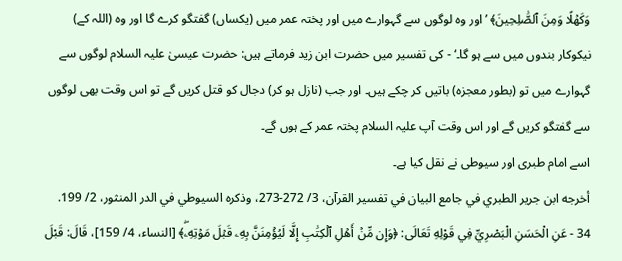وَكَهۡلًا وَمِنَ ٱلصَّٰلِحِينَ﴾ ’اور وہ لوگوں سے گہوارے میں اور پختہ عمر میں (یکساں) گفتگو کرے گا اور وہ (اللہ کے) نیکوکار بندوں میں سے ہو گا۔‘ - کی تفسیر میں حضرت ابن زید فرماتے ہیں: حضرت عیسیٰ علیہ السلام لوگوں سے گہوارے میں تو (بطور معجزہ) باتیں کر چکے ہیں۔ اور جب (نازل ہو کر) دجال کو قتل کریں گے تو اس وقت بھی لوگوں سے گفتگو کریں گے اور اس وقت آپ علیہ السلام پختہ عمر کے ہوں گے۔
اسے امام طبری اور سيوطی نے نقل کیا ہے۔
أخرجه ابن جرير الطبري في جامع البيان في تفسير القرآن، 3/ 272-273، وذكره السيوطي في الدر المنثور، 2/ 199.
34 - عَنِ الْحَسَنِ الْبَصْرِيِّ فِي قَوْلِهِ تَعَالَى: ﴿وَإِن مِّنۡ أَهۡلِ ٱلۡكِتَٰبِ إِلَّا لَيُؤۡمِنَنَّ بِهِۦ قَبۡلَ مَوۡتِهِۦۖ﴾ [النساء، 4/ 159]، قَالَ: قَبْلَ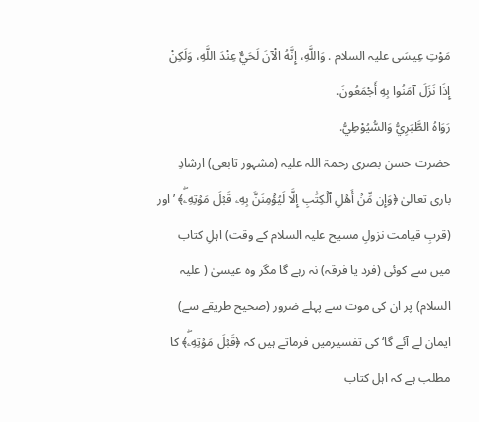مَوْتِ عِيسَى علیہ السلام . وَاللَّهِ، إِنَّهُ الْآنَ لَحَيٌّ عِنْدَ اللَّهِ، وَلَكِنْ إِذَا نَزَلَ آمَنُوا بِهِ أَجْمَعُونَ.
رَوَاهُ الطَّبَرِيُّ وَالسُّيُوْطِيُّ.
حضرت حسن بصری رحمۃ اللہ علیہ (مشہور تابعی) ارشادِ باری تعالیٰ ﴿وَإِن مِّنۡ أَهۡلِ ٱلۡكِتَٰبِ إِلَّا لَيُؤۡمِنَنَّ بِهِۦ قَبۡلَ مَوۡتِهِۦۖ﴾ ’اور (قربِ قیامت نزولِ مسیح علیہ السلام کے وقت) اہلِ کتاب میں سے کوئی (فرد یا فرقہ) نہ رہے گا مگر وہ عیسیٰ ( علیہ السلام) پر ان کی موت سے پہلے ضرور (صحیح طریقے سے) ایمان لے آئے گا‘ کی تفسیرمیں فرماتے ہیں کہ ﴿قَبۡلَ مَوۡتِهِۦۖ﴾ کا مطلب ہے کہ اہل کتاب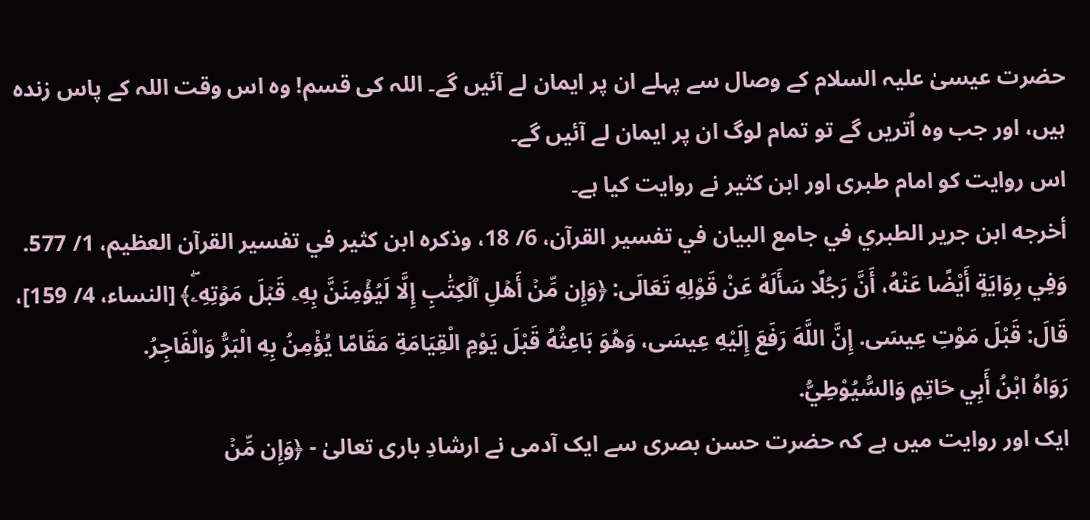حضرت عیسیٰ علیہ السلام کے وصال سے پہلے ان پر ایمان لے آئیں گے۔ اللہ کی قسم! وہ اس وقت اللہ کے پاس زندہ ہیں، اور جب وہ اُتریں گے تو تمام لوگ ان پر ایمان لے آئیں گے۔
اس روایت کو امام طبری اور ابن کثیر نے روایت کیا ہے۔
أخرجه ابن جرير الطبري في جامع البيان في تفسير القرآن، 6/ 18، وذكره ابن كثير في تفسير القرآن العظيم، 1/ 577.
وَفِي رِوَايَةٍ أَيْضًا عَنْهُ، أَنَّ رَجُلًا سَأَلَهُ عَنْ قَوْلِهِ تَعَالَى: ﴿وَإِن مِّنۡ أَهۡلِ ٱلۡكِتَٰبِ إِلَّا لَيُؤۡمِنَنَّ بِهِۦ قَبۡلَ مَوۡتِهِۦۖ﴾ [النساء، 4/ 159]، قَالَ: قَبْلَ مَوْتِ عِيسَى. إِنَّ اللَّهَ رَفَعَ إِلَيْهِ عِيسَى، وَهُوَ بَاعِثُهُ قَبْلَ يَوْمِ الْقِيَامَةِ مَقَامًا يُؤْمِنُ بِهِ الْبَرُّ وَالْفَاجِرُ.
رَوَاهُ ابْنُ أَبِي حَاتِمٍ وَالسُّيُوْطِيُّ.
ایک اور روایت میں ہے کہ حضرت حسن بصری سے ایک آدمی نے ارشادِ باری تعالیٰ - ﴿وَإِن مِّنۡ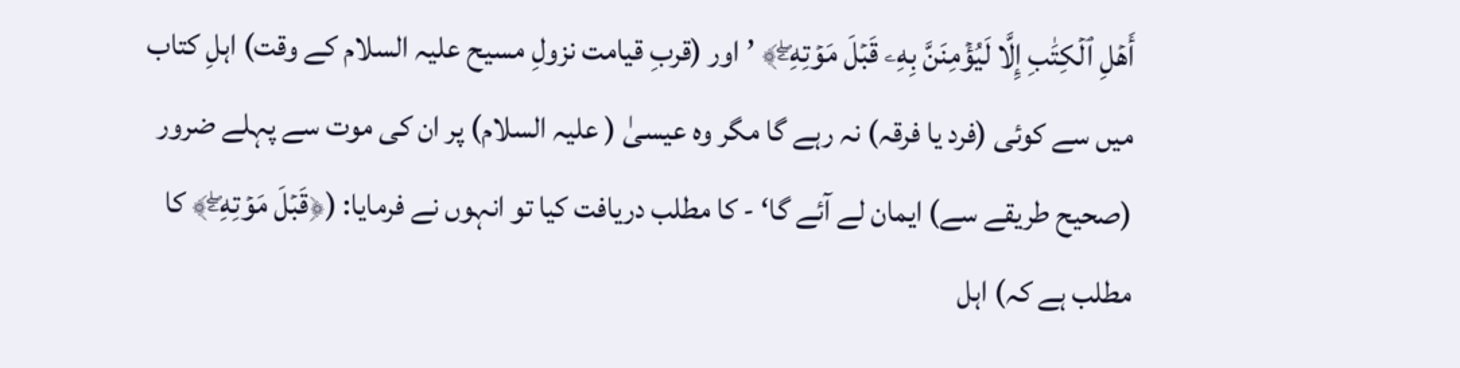أَهۡلِ ٱلۡكِتَٰبِ إِلَّا لَيُؤۡمِنَنَّ بِهِۦ قَبۡلَ مَوۡتِهِۦۖ﴾ ’اور (قربِ قیامت نزولِ مسیح علیہ السلام کے وقت) اہلِ کتاب میں سے کوئی (فرد یا فرقہ) نہ رہے گا مگر وہ عیسیٰ ( علیہ السلام) پر ان کی موت سے پہلے ضرور (صحیح طریقے سے) ایمان لے آئے گا‘ - کا مطلب دریافت کیا تو انہوں نے فرمایا: (﴿قَبۡلَ مَوۡتِهِۦۖ﴾ کا مطلب ہے کہ) اہل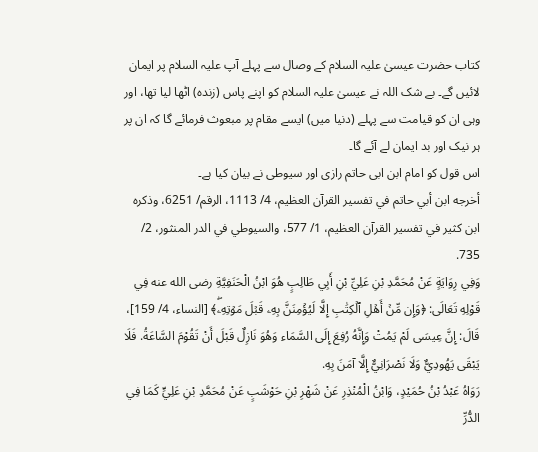کتاب حضرت عیسیٰ علیہ السلام کے وصال سے پہلے آپ علیہ السلام پر ایمان لائیں گے۔ بے شک اللہ نے عیسیٰ علیہ السلام کو اپنے پاس (زندہ) اٹھا لیا تھا، اور وہی ان کو قیامت سے پہلے (دنیا میں) ایسے مقام پر مبعوث فرمائے گا کہ ان پر ہر نیک اور بد ایمان لے آئے گا۔
اس قول کو امام ابن ابی حاتم رازی اور سيوطی نے بیان کیا ہے۔
أخرجه ابن أبي حاتم في تفسير القرآن العظيم، 4/ 1113، الرقم/ 6251، وذكره ابن كثير في تفسير القرآن العظيم، 1/ 577، والسيوطي في الدر المنثور، 2/ 735.
وَفِي رِوَايَةٍ عَنْ مُحَمَّدِ بْنِ عَلِيِّ بْنِ أَبِي طَالِبٍ هُوَ ابْنُ الْحَنَفِيَّةِ رضی الله عنه فِي قَوْلِهِ تَعَالَى: ﴿وَإِن مِّنۡ أَهۡلِ ٱلۡكِتَٰبِ إِلَّا لَيُؤۡمِنَنَّ بِهِۦ قَبۡلَ مَوۡتِهِۦۖ﴾ [النساء، 4/ 159]، قَالَ: إِنَّ عِيسَى لَمْ يَمُتْ وَإِنَّهُ رُفِعَ إِلَى السَّمَاء وَهُوَ نَازِلٌ قَبْلَ أَنْ تَقُوْمَ السَّاعَةُ. فَلَا يَبْقَى يَهُودِيٌّ وَلَا نَصْرَانِيٌّ إِلَّا آمَنَ بِهِ.
رَوَاهُ عَبْدُ بْنُ حُمَيْدٍ، وَابْنُ الْمُنْذِرِ عَنْ شَهْرِ بْنِ حَوْشَبٍ عَنْ مُحَمَّدِ بْنِ عَلِيٍّ كَمَا فِي الدُّرِّ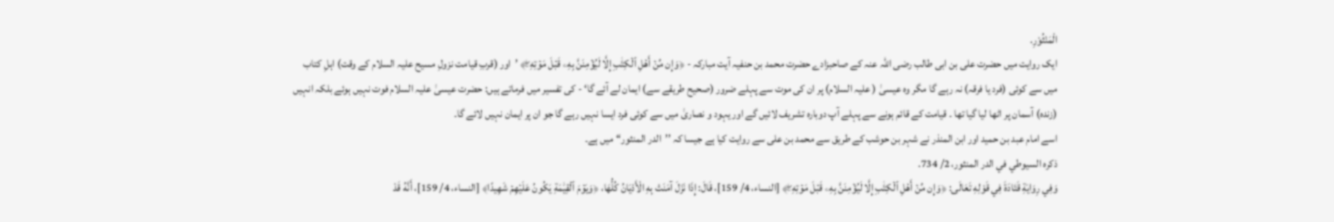الْمَنْثُوْرِ.
ایک روایت میں حضرت علی بن ابی طالب رضی اللہ عنہ کے صاحبزادے حضرت محمد بن حنفیہ آیت مبارکہ - ﴿وَإِن مِّنۡ أَهۡلِ ٱلۡكِتَٰبِ إِلَّا لَيُؤۡمِنَنَّ بِهِۦ قَبۡلَ مَوۡتِهِۦۖ﴾ ’اور (قربِ قیامت نزولِ مسیح علیہ السلام کے وقت) اہلِ کتاب میں سے کوئی (فرد یا فرقہ) نہ رہے گا مگر وہ عیسیٰ ( علیہ السلام) پر ان کی موت سے پہلے ضرور (صحیح طریقے سے) ایمان لے آئے گا‘ - کی تفسیر میں فرماتے ہیں: حضرت عیسیٰ علیہ السلام فوت نہیں ہوئے بلکہ انہیں (زندہ) آسمان پر اٹھا لیا گیا تھا ۔ قیامت کے قائم ہونے سے پہلے آپ دوبارہ تشریف لائیں گے اور یہود و نصاریٰ میں سے کوئی فرد ایسا نہیں رہے گا جو ان پر ایمان نہیں لائے گا۔
اسے امام عبد بن حمید اور ابن المنذر نے شہر بن حوشب کے طریق سے محمد بن علی سے روایت کیا ہے جیسا کہ ’’الدر المنثور‘‘ میں ہے۔
ذكره السيوطي في الدر المنثور، 2/ 734.
وَفِي رِوَايَةِ قَتَادَةَ فِي قَوْلِهِ تَعَالَى: ﴿وَإِن مِّنۡ أَهۡلِ ٱلۡكِتَٰبِ إِلَّا لَيُؤۡمِنَنَّ بِهِۦ قَبۡلَ مَوۡتِهِۦۖ﴾ [النساء، 4/ 159]، قَالَ: إِذَا نَزَلَ آمَنَتْ بِهِ الْأَدْيَانُ كُلُّهَا، ﴿وَيَوۡمَ ٱلۡقِيَٰمَةِ يَكُونُ عَلَيۡهِمۡ شَهِيدًا﴾ [النساء، 4/ 159]، أَنَّهُ قَدْ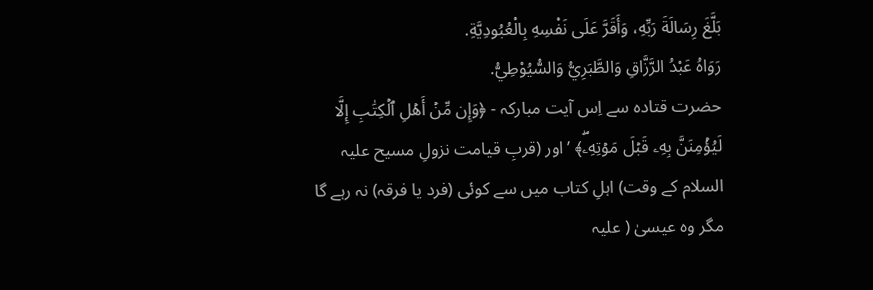بَلَّغَ رِسَالَةَ رَبِّهِ، وَأَقَرَّ عَلَى نَفْسِهِ بِالْعُبُودِيَّةِ.
رَوَاهُ عَبْدُ الرَّزَّاقِ وَالطَّبَرِيُّ وَالسُّيُوْطِيُّ.
حضرت قتادہ سے اِس آیت مبارکہ - ﴿وَإِن مِّنۡ أَهۡلِ ٱلۡكِتَٰبِ إِلَّا لَيُؤۡمِنَنَّ بِهِۦ قَبۡلَ مَوۡتِهِۦۖ﴾ ’اور (قربِ قیامت نزولِ مسیح علیہ السلام کے وقت) اہلِ کتاب میں سے کوئی (فرد یا فرقہ) نہ رہے گا مگر وہ عیسیٰ ( علیہ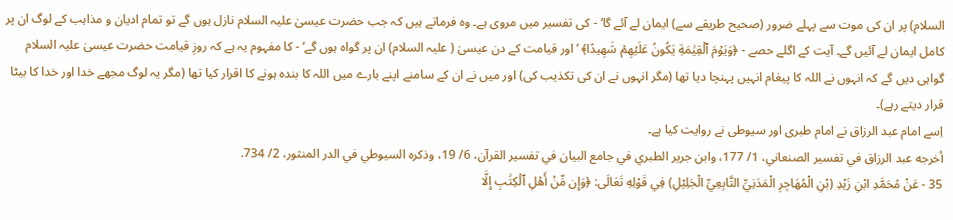السلام) پر ان کی موت سے پہلے ضرور (صحیح طریقے سے) ایمان لے آئے گا‘ - کی تفسیر میں مروی ہے۔ وہ فرماتے ہیں کہ جب حضرت عیسیٰ علیہ السلام نازل ہوں گے تو تمام ادیان و مذاہب کے لوگ ان پر کامل ایمان لے آئیں گے۔ آیت کے اگلے حصے - ﴿وَيَوۡمَ ٱلۡقِيَٰمَةِ يَكُونُ عَلَيۡهِمۡ شَهِيدًا﴾ ’اور قیامت کے دن عیسیٰ ( علیہ السلام) ان پر گواہ ہوں گے‘ - کا مفہوم یہ ہے کہ روزِ قیامت حضرت عیسیٰ علیہ السلام گواہی دیں گے کہ انہوں نے اللہ کا پیغام انہیں پہنچا دیا تھا (مگر انہوں نے ان کی تکذیب کی) اور میں نے ان کے سامنے اپنے بارے میں اللہ کا بندہ ہونے کا اقرار کیا تھا (مگر یہ لوگ مجھے خدا اور خدا کا بیٹا قرار دیتے رہے)۔
اِسے امام عبد الرزاق نے امام طبری اور سیوطی نے روایت کیا ہے۔
أخرجه عبد الرزاق في تفسير الصنعاني، 1/ 177، وابن جرير الطبري في جامع البيان في تفسير القرآن، 6/ 19، وذكره السيوطي في الدر المنثور، 2/ 734.
35 - عَنْ مُحَمَّدِ ابْنِ زَيْدِ (بْنِ الْمُهَاجِرِ الْمَدَنِيِّ التَّابِعِيِّ الْجَلِيْلِ) فِي قَوْلِهِ تَعَالَى: ﴿وَإِن مِّنۡ أَهۡلِ ٱلۡكِتَٰبِ إِلَّا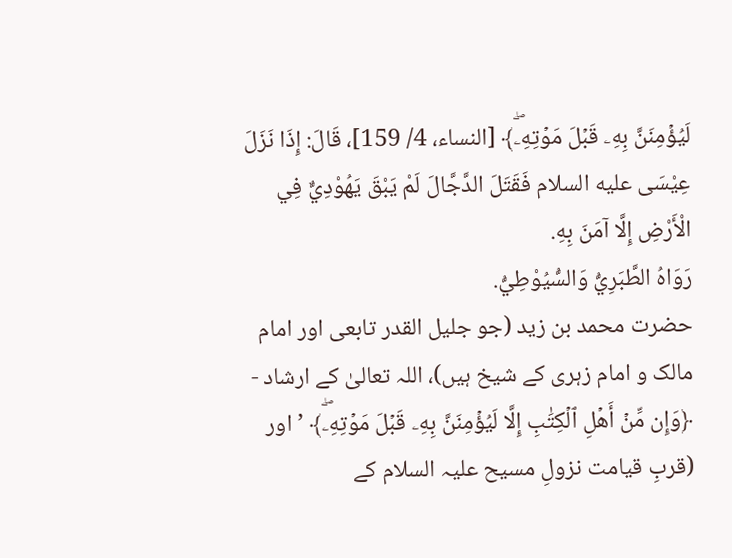لَيُؤۡمِنَنَّ بِهِۦ قَبۡلَ مَوۡتِهِۦۖ﴾ [النساء، 4/ 159]، قَالَ: إِذَا نَزَلَ عِيْسَى علیه السلام فَقَتَلَ الدَّجَّالَ لَمْ يَبْقَ يَهُوْدِيٌّ فِي الْأَرْضِ إِلَّا آمَنَ بِهِ.
رَوَاهُ الطَّبَرِيُّ وَالسُّيُوْطِيُّ.
حضرت محمد بن زید (جو جلیل القدر تابعی اور امام مالک و امام زہری کے شیخ ہیں)، اللہ تعالیٰ کے ارشاد - ﴿وَإِن مِّنۡ أَهۡلِ ٱلۡكِتَٰبِ إِلَّا لَيُؤۡمِنَنَّ بِهِۦ قَبۡلَ مَوۡتِهِۦۖ﴾ ’اور (قربِ قیامت نزولِ مسیح علیہ السلام کے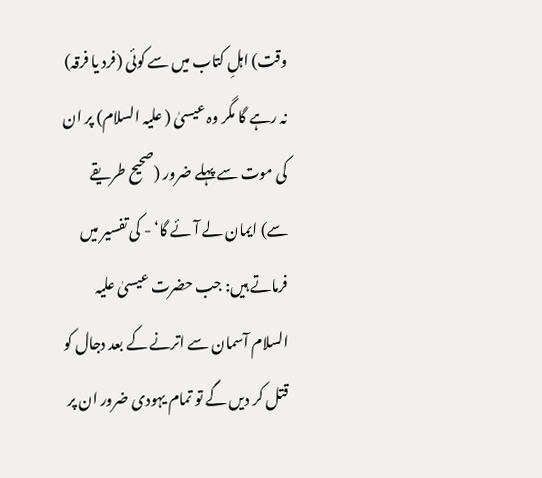وقت) اہلِ کتاب میں سے کوئی (فرد یا فرقہ) نہ رہے گا مگر وہ عیسیٰ ( علیہ السلام) پر ان کی موت سے پہلے ضرور (صحیح طریقے سے) ایمان لے آئے گا‘ - کی تفسیر میں فرماتے ہیں: جب حضرت عیسیٰ علیہ السلام آسمان سے اترنے کے بعد دجال کو قتل کر دیں گے تو تمام یہودی ضرور ان پر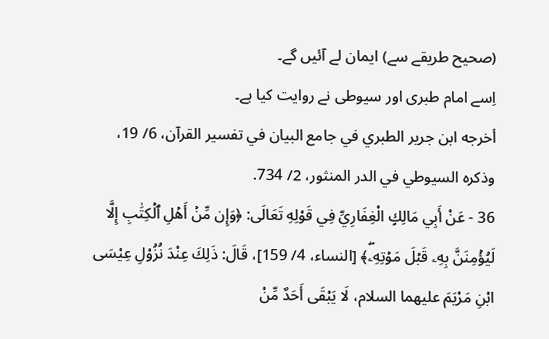(صحیح طریقے سے) ایمان لے آئیں گے۔
اِسے امام طبری اور سیوطی نے روایت کیا ہے۔
أخرجه ابن جرير الطبري في جامع البيان في تفسير القرآن، 6/ 19، وذكره السيوطي في الدر المنثور، 2/ 734.
36 - عَنْ أَبِي مَالِكٍ الْغِفَارِيِّ فِي قَوْلِهِ تَعَالَى: ﴿وَإِن مِّنۡ أَهۡلِ ٱلۡكِتَٰبِ إِلَّا لَيُؤۡمِنَنَّ بِهِۦ قَبۡلَ مَوۡتِهِۦۖ﴾ [النساء، 4/ 159]، قَالَ: ذَلِكَ عِنْدَ نُزُوْلِ عِيْسَى ابْنِ مَرْيَمَ علیهما السلام، لَا يَبْقَى أَحَدٌ مِّنْ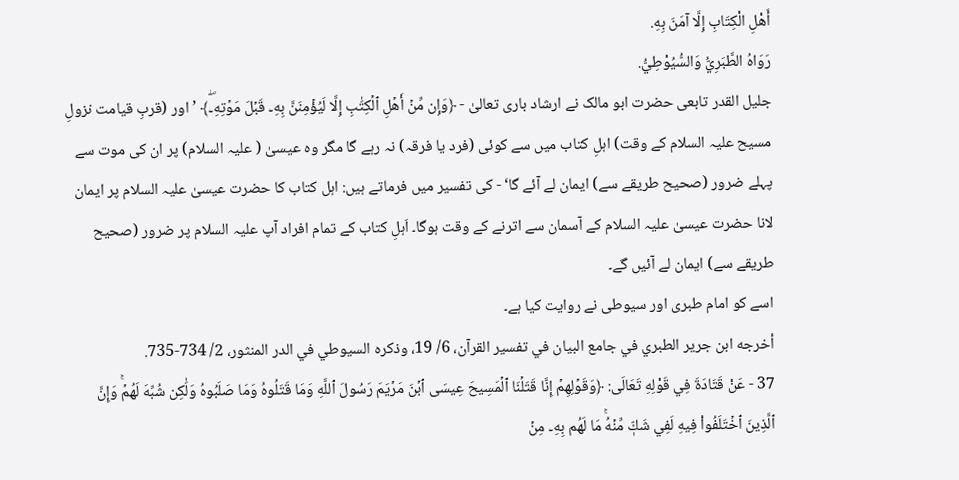أَهْلِ الْكِتَابِ إِلَّا آمَنَ بِهِ.
رَوَاهُ الطَّبَرِيُّ وَالسُّيُوْطِيُّ.
جلیل القدر تابعی حضرت ابو مالک نے ارشاد باری تعالیٰ - ﴿وَإِن مِّنۡ أَهۡلِ ٱلۡكِتَٰبِ إِلَّا لَيُؤۡمِنَنَّ بِهِۦ قَبۡلَ مَوۡتِهِۦۖ﴾ ’اور (قربِ قیامت نزولِ مسیح علیہ السلام کے وقت) اہلِ کتاب میں سے کوئی (فرد یا فرقہ) نہ رہے گا مگر وہ عیسیٰ ( علیہ السلام) پر ان کی موت سے پہلے ضرور (صحیح طریقے سے) ایمان لے آئے گا‘ - کی تفسیر میں فرماتے ہیں: اہل کتاب کا حضرت عیسیٰ علیہ السلام پر ایمان لانا حضرت عیسیٰ علیہ السلام کے آسمان سے اترنے کے وقت ہوگا۔ اَہلِ کتاب کے تمام افراد آپ علیہ السلام پر ضرور (صحیح طریقے سے) ایمان لے آئیں گے۔
اسے کو امام طبری اور سیوطی نے روایت کیا ہے۔
أخرجه ابن جرير الطبري في جامع البيان في تفسير القرآن، 6/ 19، وذكره السيوطي في الدر المنثور، 2/ 734-735.
37 - عَنْ قَتَادَةَ فِي قَوْلِهِ تَعَالَى: ﴿وَقَوۡلِهِمۡ إِنَّا قَتَلۡنَا ٱلۡمَسِيحَ عِيسَى ٱبۡنَ مَرۡيَمَ رَسُولَ ٱللَّهِ وَمَا قَتَلُوهُ وَمَا صَلَبُوهُ وَلَٰكِن شُبِّهَ لَهُمۡۚ وَإِنَّ ٱلَّذِينَ ٱخۡتَلَفُواْ فِيهِ لَفِي شَكّٖ مِّنۡهُۚ مَا لَهُم بِهِۦ مِنۡ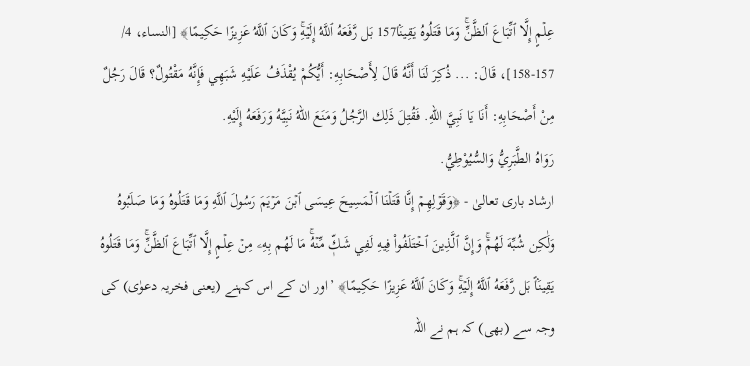عِلۡمٍ إِلَّا ٱتِّبَاعَ ٱلظَّنِّۚ وَمَا قَتَلُوهُ يَقِينَۢا157 بَل رَّفَعَهُ ٱللَّهُ إِلَيۡهِۚ وَكَانَ ٱللَّهُ عَزِيزًا حَكِيمًا﴾ [النساء، 4/ 157-158]، قَالَ: ... ذُكِرَ لَنَا أَنَّهُ قَالَ لِأَصْحَابِهِ: أَيُّكُمْ يُقْذَفُ عَلَيْهِ شَبَهِي فَإِنَّهُ مَقْتُولٌ؟ قَالَ رَجُلٌ مِنْ أَصْحَابِهِ: أَنَا يَا نَبِيَّ اللهِ. فَقُتِلَ ذَلِك الرَّجُلُ وَمَنَعَ اللهُ نَبِيَّهُ وَرَفَعَهُ إِلَيْهِ.
رَوَاهُ الطَّبَرِيُّ وَالسُّيُوْطِيُّ.
ارشاد باری تعالیٰ - ﴿وَقَوۡلِهِمۡ إِنَّا قَتَلۡنَا ٱلۡمَسِيحَ عِيسَى ٱبۡنَ مَرۡيَمَ رَسُولَ ٱللَّهِ وَمَا قَتَلُوهُ وَمَا صَلَبُوهُ وَلَٰكِن شُبِّهَ لَهُمۡۚ وَإِنَّ ٱلَّذِينَ ٱخۡتَلَفُواْ فِيهِ لَفِي شَكّٖ مِّنۡهُۚ مَا لَهُم بِهِۦ مِنۡ عِلۡمٍ إِلَّا ٱتِّبَاعَ ٱلظَّنِّۚ وَمَا قَتَلُوهُ يَقِينَۢاً بَل رَّفَعَهُ ٱللَّهُ إِلَيۡهِۚ وَكَانَ ٱللَّهُ عَزِيزًا حَكِيمًا﴾ ’اور ان کے اس کہنے (یعنی فخریہ دعوٰی) کی وجہ سے (بھی) کہ ہم نے اللہ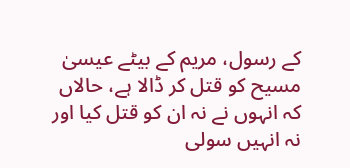کے رسول، مریم کے بیٹے عیسیٰ مسیح کو قتل کر ڈالا ہے، حالاں کہ انہوں نے نہ ان کو قتل کیا اور نہ انہیں سولی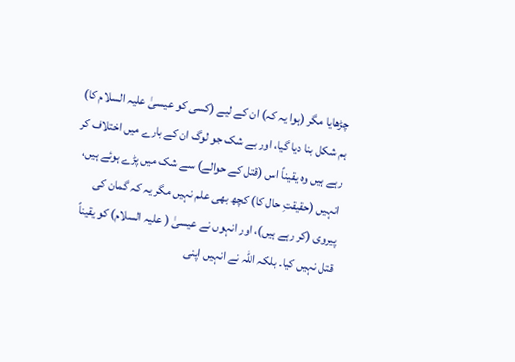چڑھایا مگر (ہوا یہ کہ) ان کے لیے (کسی کو عیسیٰ علیہ السلام کا) ہم شکل بنا دیا گیا، اور بے شک جو لوگ ان کے بارے میں اختلاف کر رہے ہیں وہ یقیناً اس (قتل کے حوالے) سے شک میں پڑے ہوئے ہیں، انہیں (حقیقتِ حال کا) کچھ بھی علم نہیں مگر یہ کہ گمان کی پیروی (کر رہے ہیں)، اور انہوں نے عیسیٰ ( علیہ السلام) کو یقیناً قتل نہیں کیا۔ بلکہ اللہ نے انہیں اپنی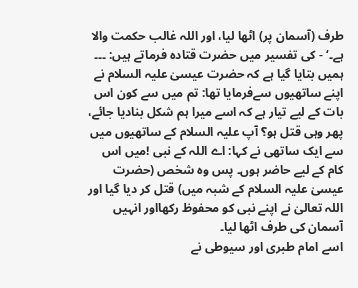طرف (آسمان پر) اٹھا لیا، اور اللہ غالب حکمت والا ہے۔‘ - کی تفسیر میں حضرت قتادہ فرماتے ہیں: ۔۔۔ ہمیں بتایا گیا ہے کہ حضرت عیسیٰ علیہ السلام نے اپنے ساتھیوں سےفرمایا تھا: تم میں سے کون اس بات کے لیے تیار ہے کہ اسے میرا ہم شکل بنادیا جائے، پھر وہی قتل ہو؟ آپ علیہ السلام کے ساتھیوں میں سے ایک ساتھی نے کہا: اے اللہ کے نبی !میں اس کام کے لیے حاضر ہوں۔ پس وہ شخص (حضرت عیسیٰ علیہ السلام کے شبہ میں) قتل کر دیا گیا اور اللہ تعالیٰ نے اپنے نبی کو محفوظ رکھااور انہیں آسمان کی طرف اٹھا لیا۔
اسے امام طبری اور سیوطی نے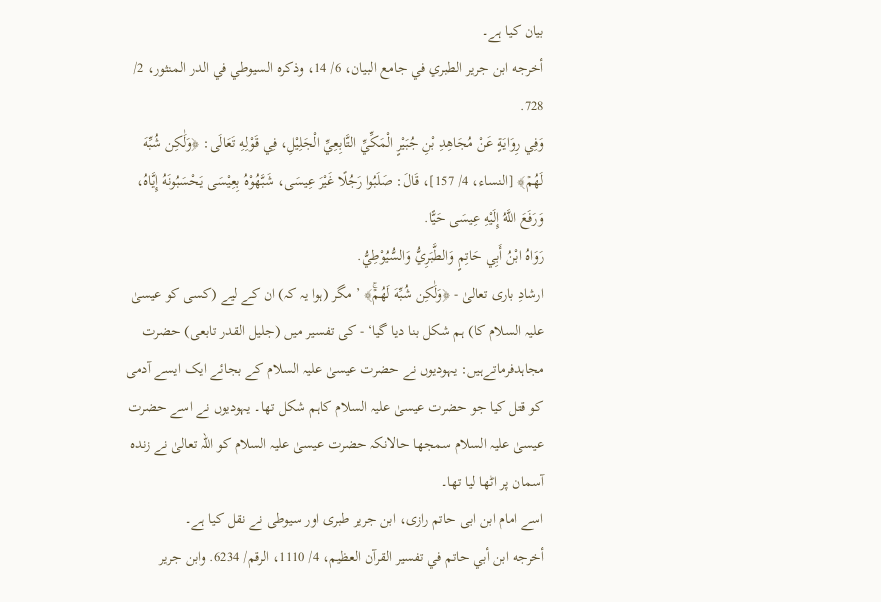بیان کیا ہے۔
أخرجه ابن جرير الطبري في جامع البيان، 6/ 14، وذكره السيوطي في الدر المنثور، 2/ 728.
وَفِي رِوَايَةٍ عَنْ مُجَاهِدِ بْنِ جُبَيْرٍ الْمَكِّيِّ التَّابِعِيِّ الْجَلِيْلِ، فِي قَوْلِهِ تَعَالَى: ﴿وَلَٰكِن شُبِّهَ لَهُمۡ﴾ [النساء، 4/ 157]، قَالَ: صَلَبُوا رَجُلًا غَيْرَ عِيسَى، شَبَّهُوْهُ بِعِيْسَى يَحْسَبُونَهُ إِيَّاهُ، وَرَفَعَ اللَّهُ إِلَيْهِ عِيسَى حَيًّا.
رَوَاهُ ابْنُ أَبِي حَاتِمٍ وَالطَّبَرِيُّ وَالسُّيُوْطِيُّ.
ارشادِ باری تعالیٰ - ﴿وَلَٰكِن شُبِّهَ لَهُمۡۚ﴾ ’ مگر (ہوا یہ کہ) ان کے لیے (کسی کو عیسیٰ علیہ السلام کا) ہم شکل بنا دیا گیا‘ - کی تفسیر میں (جلیل القدر تابعی) حضرت مجاہدفرماتےہیں: یہودیوں نے حضرت عیسیٰ علیہ السلام کے بجائے ایک ایسے آدمی کو قتل کیا جو حضرت عیسیٰ علیہ السلام کاہم شکل تھا۔ يہودیوں نے اسے حضرت عیسیٰ علیہ السلام سمجھا حالانکہ حضرت عیسیٰ علیہ السلام کو اللہ تعالیٰ نے زندہ آسمان پر اٹھا لیا تھا۔
اسے امام ابن ابی حاتم رازی، ابن جریر طبری اور سیوطی نے نقل کیا ہے۔
أخرجه ابن أبي حاتم في تفسير القرآن العظيم، 4/ 1110، الرقم/ 6234. وابن جرير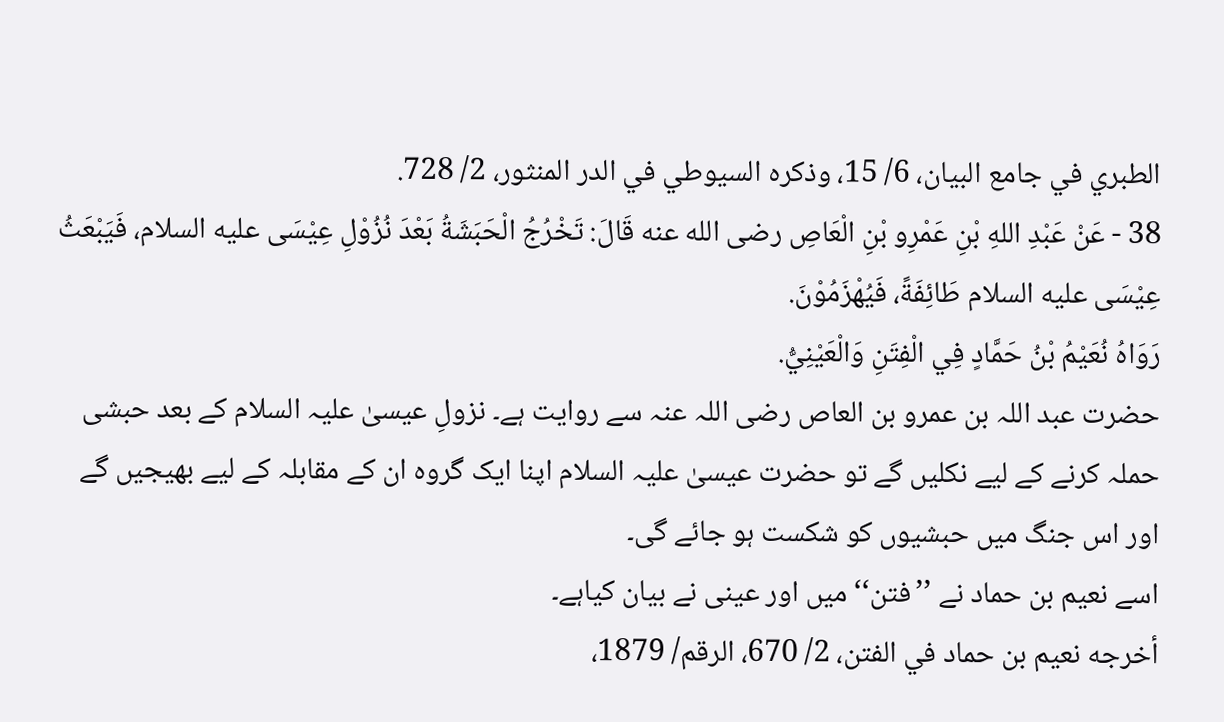الطبري في جامع البيان، 6/ 15، وذكره السيوطي في الدر المنثور، 2/ 728.
38 - عَنْ عَبْدِ اللهِ بْنِ عَمْرِو بْنِ الْعَاصِ رضی الله عنه قَالَ: تَخْرُجُ الْحَبَشَةُ بَعْدَ نُزُوْلِ عِيْسَى علیه السلام، فَيَبْعَثُ عِيْسَى علیه السلام طَائِفَةً، فَيُهْزَمُوْنَ.
رَوَاهُ نُعَيْمُ بْنُ حَمَّادٍ فِي الْفِتَنِ وَالْعَيْنِيُّ.
حضرت عبد اللہ بن عمرو بن العاص رضی اللہ عنہ سے روایت ہے۔ نزولِ عیسیٰ علیہ السلام کے بعد حبشی حملہ کرنے کے لیے نکلیں گے تو حضرت عیسیٰ علیہ السلام اپنا ایک گروہ ان کے مقابلہ کے لیے بھیجیں گے اور اس جنگ میں حبشیوں کو شکست ہو جائے گی۔
اسے نعیم بن حماد نے ’’فتن‘‘ میں اور عینی نے بیان کیاہے۔
أخرجه نعيم بن حماد في الفتن، 2/ 670، الرقم/ 1879،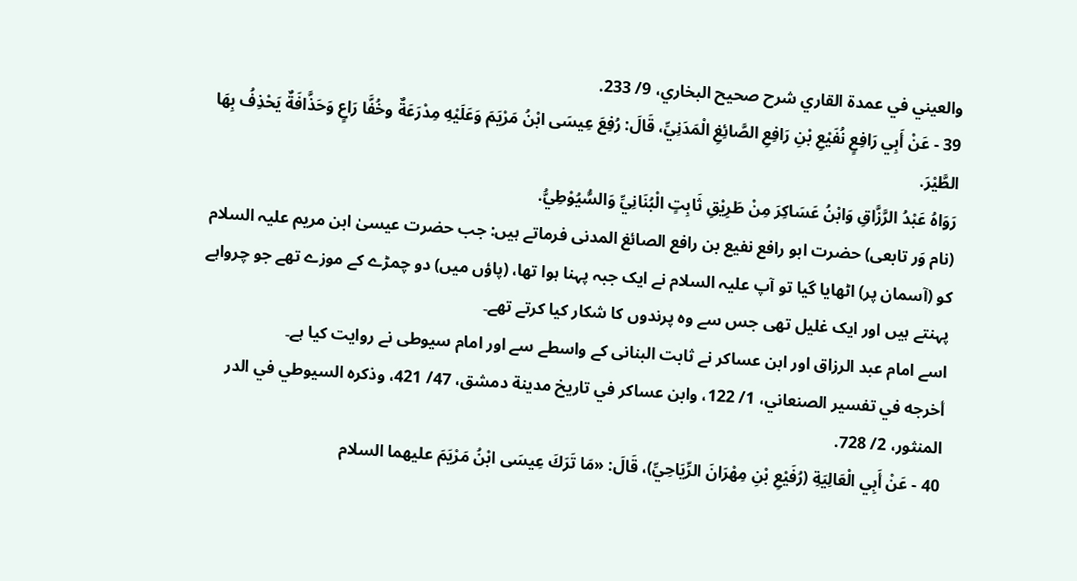والعيني في عمدة القاري شرح صحيح البخاري، 9/ 233.
39 - عَنْ أَبِي رَافِعٍ نُفَيْعِ بْنِ رَافِعِ الصَّائِغِ الْمَدَنِيِّ، قَالَ: رُفِعَ عِيسَى ابْنُ مَرْيَمَ وَعَلَيْهِ مِدْرَعَةٌ وخُفَّا رَاعٍ وَحَذَّافَةٌ يَحْذِفُ بِهَا الطَّيْرَ.
رَوَاهُ عَبْدُ الرَّزَّاقِ وَابْنُ عَسَاكِرَ مِنْ طَرِيْقِ ثَابِتٍ الْبُنَانِيِّ وَالسُّيُوْطِيُّ.
(نام وَر تابعی) حضرت ابو رافع نفیع بن رافع الصائغ المدنی فرماتے ہیں: جب حضرت عیسیٰ ابن مریم علیہ السلام کو (آسمان پر) اٹھایا گیا تو آپ علیہ السلام نے ایک جبہ پہنا ہوا تھا، (پاؤں میں) دو چمڑے کے موزے تھے جو چرواہے پہنتے ہیں اور ایک غلیل تھی جس سے وہ پرندوں کا شکار کیا کرتے تھے۔
اسے امام عبد الرزاق اور ابن عساکر نے ثابت البنانی کے واسطے سے اور امام سیوطی نے روایت کیا ہے۔
أخرجه في تفسیر الصنعاني، 1/ 122، وابن عساكر في تاریخ مدینة دمشق، 47/ 421، وذكره السيوطي في الدر المنثور، 2/ 728.
40 - عَنْ أَبِي الْعَالِيَةِ (رُفَيْعِ بْنِ مِهْرَانَ الرِّيَاحِيِّ)، قَالَ: «مَا تَرَكَ عِيسَى ابْنُ مَرْيَمَ علیهما السلام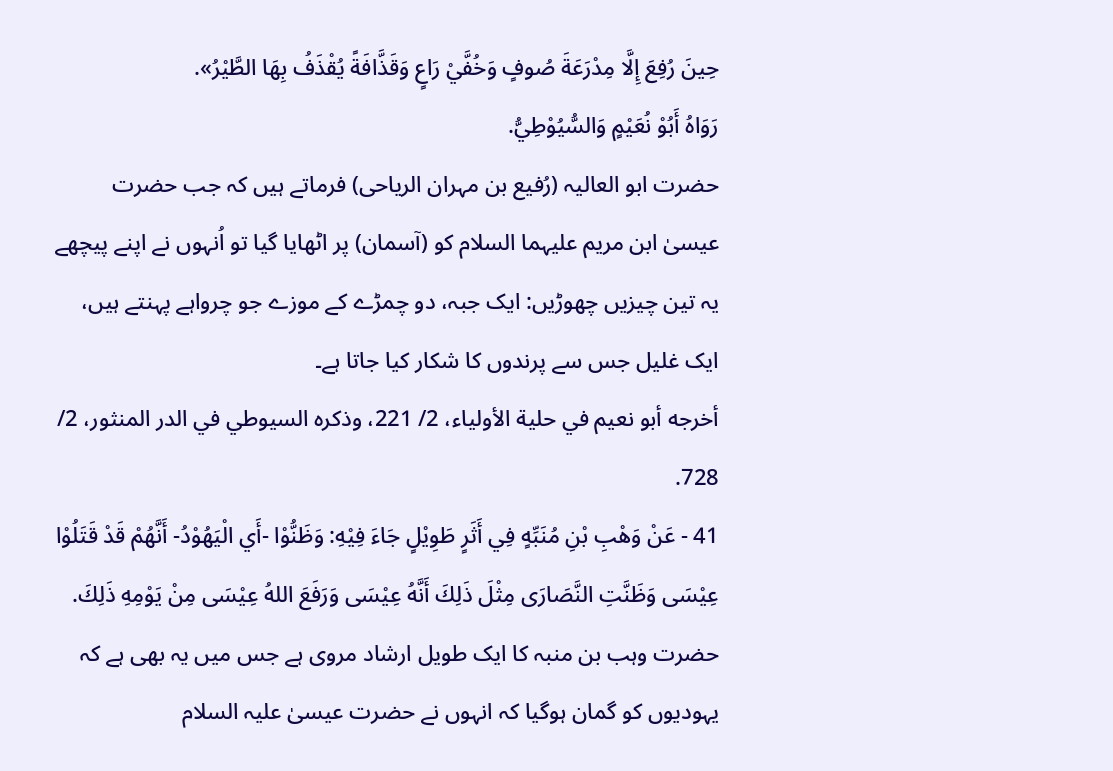حِينَ رُفِعَ إِلَّا مِدْرَعَةَ صُوفٍ وَخُفَّيْ رَاعٍ وَقَذَّافَةً يُقْذَفُ بِهَا الطَّيْرُ».
رَوَاهُ أَبُوْ نُعَيْمٍ وَالسُّيُوْطِيُّ.
حضرت ابو العالیہ (رُفیع بن مہران الریاحی) فرماتے ہیں کہ جب حضرت عیسیٰ ابن مریم علیہما السلام کو (آسمان) پر اٹھایا گیا تو اُنہوں نے اپنے پیچھے یہ تین چیزیں چھوڑیں: ایک جبہ، دو چمڑے کے موزے جو چرواہے پہنتے ہیں، ایک غليل جس سے پرندوں کا شکار کیا جاتا ہے۔
أخرجه أبو نعیم في حلية الأولیاء، 2/ 221، وذكره السيوطي في الدر المنثور، 2/ 728.
41 - عَنْ وَهْبِ بْنِ مُنَبِّهٍ فِي أَثَرٍ طَوِيْلٍ جَاءَ فِيْهِ: وَظَنُّوْا -أَي الْيَهُوْدُ- أَنَّهُمْ قَدْ قَتَلُوْا عِيْسَى وَظَنَّتِ النَّصَارَى مِثْلَ ذَلِكَ أَنَّهُ عِيْسَى وَرَفَعَ اللهُ عِيْسَى مِنْ يَوْمِهِ ذَلِكَ.
حضرت وہب بن منبہ کا ایک طویل ارشاد مروی ہے جس میں یہ بھی ہے کہ یہودیوں کو گمان ہوگیا کہ انہوں نے حضرت عیسیٰ علیہ السلام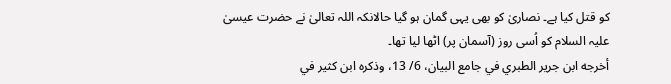کو قتل کیا ہے۔ نصاریٰ کو بھی یہی گمان ہو گیا حالانکہ اللہ تعالیٰ نے حضرت عیسیٰ علیہ السلام کو اُسی روز (آسمان پر) اٹھا لیا تھا۔
أخرجه ابن جرير الطبري في جامع البيان، 6/ 13، وذكره ابن كثیر في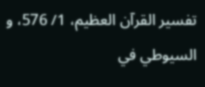تفسير القرآن العظيم، 1/ 576، و السيوطي في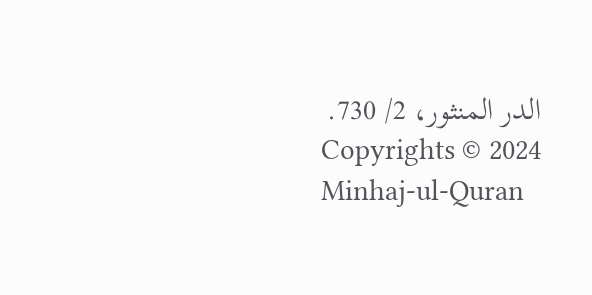الدر المنثور، 2/ 730.
Copyrights © 2024 Minhaj-ul-Quran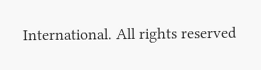International. All rights reserved